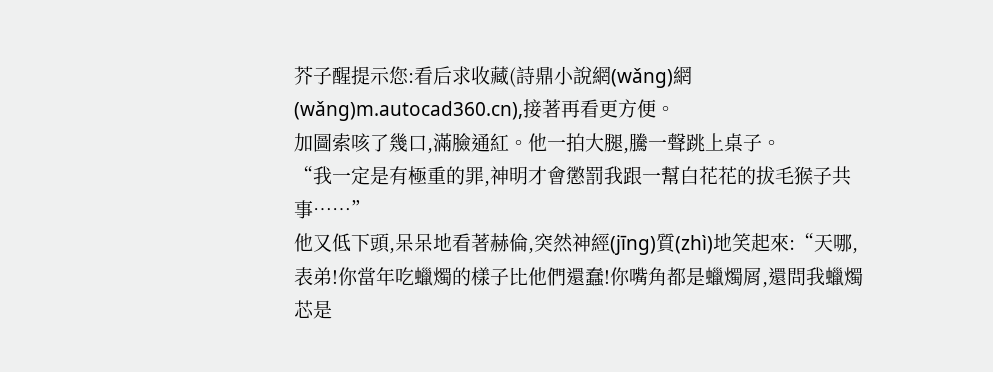芥子醒提示您:看后求收藏(詩鼎小說網(wǎng)網(wǎng)m.autocad360.cn),接著再看更方便。
加圖索咳了幾口,滿臉通紅。他一拍大腿,騰一聲跳上桌子。
“我一定是有極重的罪,神明才會懲罰我跟一幫白花花的拔毛猴子共事……”
他又低下頭,呆呆地看著赫倫,突然神經(jīng)質(zhì)地笑起來:“天哪,表弟!你當年吃蠟燭的樣子比他們還蠢!你嘴角都是蠟燭屑,還問我蠟燭芯是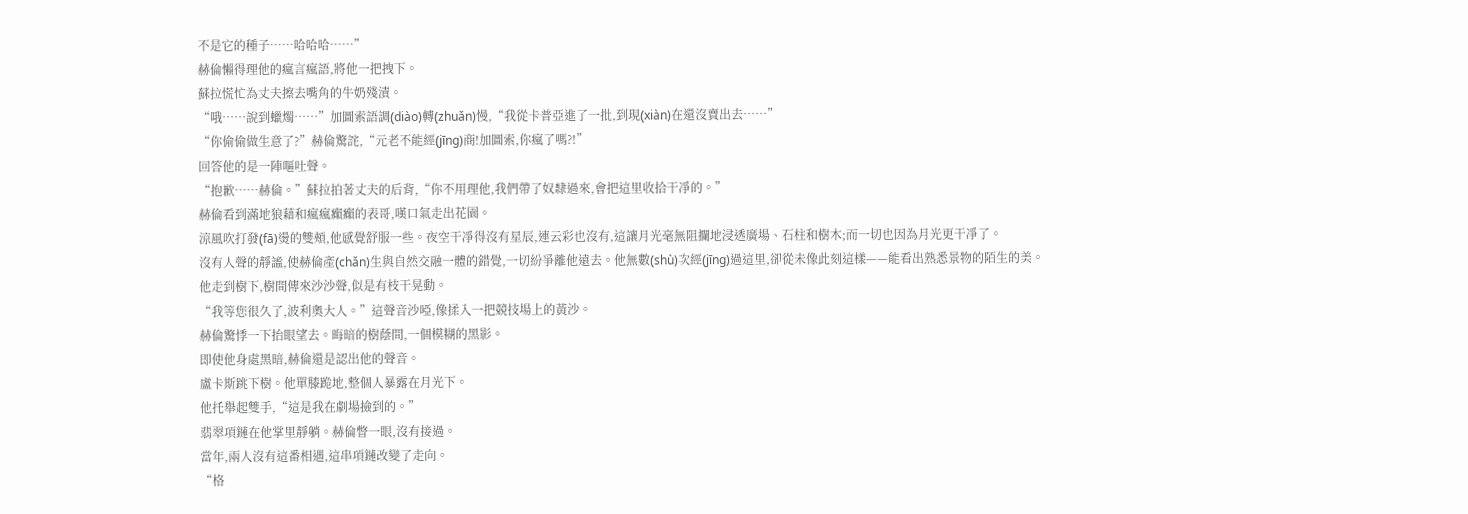不是它的種子……哈哈哈……”
赫倫懶得理他的瘋言瘋語,將他一把拽下。
蘇拉慌忙為丈夫擦去嘴角的牛奶殘漬。
“哦……說到蠟燭……”加圖索語調(diào)轉(zhuǎn)慢,“我從卡普亞進了一批,到現(xiàn)在還沒賣出去……”
“你偷偷做生意了?”赫倫驚詫,“元老不能經(jīng)商!加圖索,你瘋了嗎?!”
回答他的是一陣嘔吐聲。
“抱歉……赫倫。”蘇拉拍著丈夫的后背,“你不用理他,我們帶了奴隸過來,會把這里收拾干凈的。”
赫倫看到滿地狼藉和瘋瘋癲癲的表哥,嘆口氣走出花園。
涼風吹打發(fā)燙的雙頰,他感覺舒服一些。夜空干凈得沒有星辰,連云彩也沒有,這讓月光毫無阻攔地浸透廣場、石柱和樹木;而一切也因為月光更干凈了。
沒有人聲的靜謐,使赫倫產(chǎn)生與自然交融一體的錯覺,一切紛爭離他遠去。他無數(shù)次經(jīng)過這里,卻從未像此刻這樣——能看出熟悉景物的陌生的美。
他走到樹下,樹間傳來沙沙聲,似是有枝干晃動。
“我等您很久了,波利奧大人。”這聲音沙啞,像揉入一把競技場上的黃沙。
赫倫驚悸一下抬眼望去。晦暗的樹蔭間,一個模糊的黑影。
即使他身處黑暗,赫倫還是認出他的聲音。
盧卡斯跳下樹。他單膝跪地,整個人暴露在月光下。
他托舉起雙手,“這是我在劇場撿到的。”
翡翠項鏈在他掌里靜躺。赫倫瞥一眼,沒有接過。
當年,兩人沒有這番相遇,這串項鏈改變了走向。
“格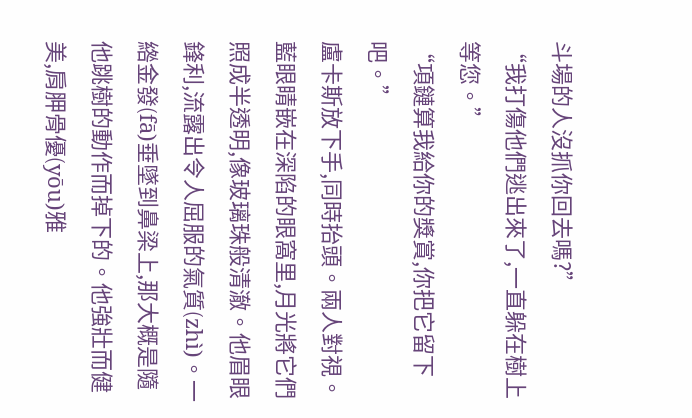斗場的人沒抓你回去嗎?”
“我打傷他們逃出來了,一直躲在樹上等您。”
“項鏈算我給你的獎賞,你把它留下吧。”
盧卡斯放下手,同時抬頭。兩人對視。
藍眼睛嵌在深陷的眼窩里,月光將它們照成半透明,像玻璃珠般清澈。他眉眼鋒利,流露出令人屈服的氣質(zhì)。一綹金發(fā)垂墜到鼻梁上,那大概是隨他跳樹的動作而掉下的。他強壯而健美,肩胛骨優(yōu)雅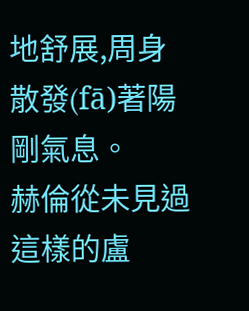地舒展,周身散發(fā)著陽剛氣息。
赫倫從未見過這樣的盧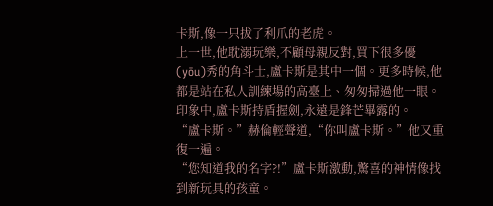卡斯,像一只拔了利爪的老虎。
上一世,他耽溺玩樂,不顧母親反對,買下很多優(yōu)秀的角斗士,盧卡斯是其中一個。更多時候,他都是站在私人訓練場的高臺上、匆匆掃過他一眼。
印象中,盧卡斯持盾握劍,永遠是鋒芒畢露的。
“盧卡斯。”赫倫輕聲道,“你叫盧卡斯。”他又重復一遍。
“您知道我的名字?!”盧卡斯激動,驚喜的神情像找到新玩具的孩童。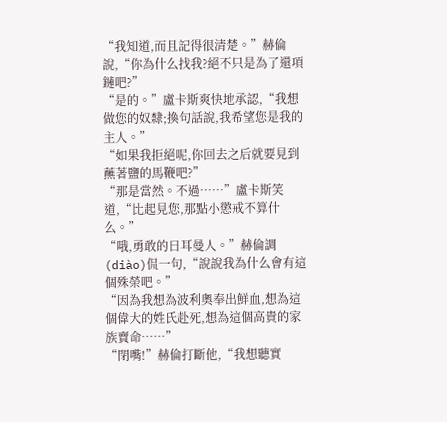“我知道,而且記得很清楚。”赫倫說,“你為什么找我?絕不只是為了還項鏈吧?”
“是的。”盧卡斯爽快地承認,“我想做您的奴隸;換句話說,我希望您是我的主人。”
“如果我拒絕呢,你回去之后就要見到蘸著鹽的馬鞭吧?”
“那是當然。不過……”盧卡斯笑道,“比起見您,那點小懲戒不算什么。”
“哦,勇敢的日耳曼人。”赫倫調(diào)侃一句,“說說我為什么會有這個殊榮吧。”
“因為我想為波利奧奉出鮮血,想為這個偉大的姓氏赴死,想為這個高貴的家族賣命……”
“閉嘴!”赫倫打斷他,“我想聽實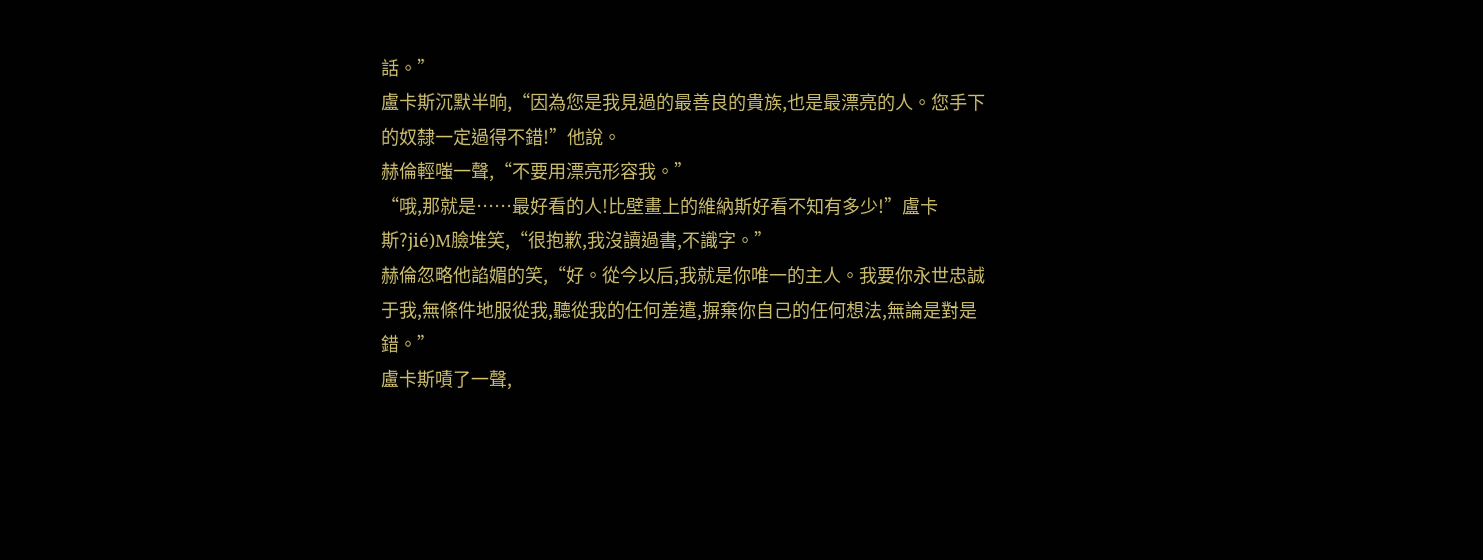話。”
盧卡斯沉默半晌,“因為您是我見過的最善良的貴族,也是最漂亮的人。您手下的奴隸一定過得不錯!”他說。
赫倫輕嗤一聲,“不要用漂亮形容我。”
“哦,那就是……最好看的人!比壁畫上的維納斯好看不知有多少!”盧卡斯?jié)M臉堆笑,“很抱歉,我沒讀過書,不識字。”
赫倫忽略他諂媚的笑,“好。從今以后,我就是你唯一的主人。我要你永世忠誠于我,無條件地服從我,聽從我的任何差遣,摒棄你自己的任何想法,無論是對是錯。”
盧卡斯嘖了一聲,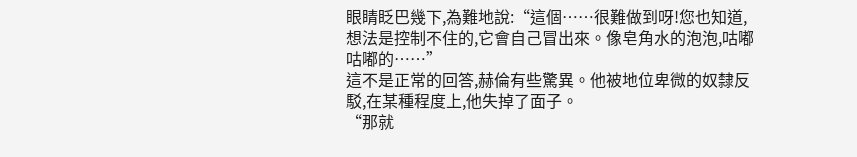眼睛眨巴幾下,為難地說:“這個……很難做到呀!您也知道,想法是控制不住的,它會自己冒出來。像皂角水的泡泡,咕嘟咕嘟的……”
這不是正常的回答,赫倫有些驚異。他被地位卑微的奴隸反駁,在某種程度上,他失掉了面子。
“那就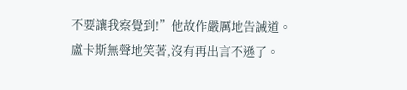不要讓我察覺到!”他故作嚴厲地告誡道。
盧卡斯無聲地笑著,沒有再出言不遜了。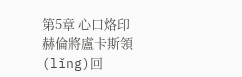第5章 心口烙印
赫倫將盧卡斯領(lǐng)回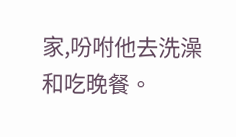家,吩咐他去洗澡和吃晚餐。